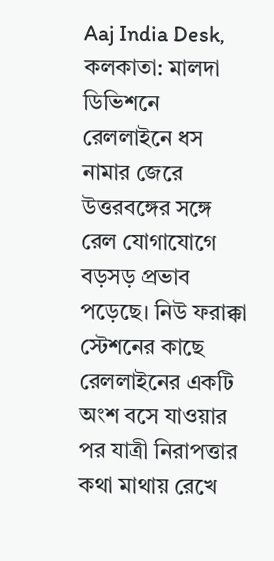Aaj India Desk, কলকাতা: মালদা ডিভিশনে রেললাইনে ধস নামার জেরে উত্তরবঙ্গের সঙ্গে রেল যোগাযোগে বড়সড় প্রভাব পড়েছে। নিউ ফরাক্কা স্টেশনের কাছে রেললাইনের একটি অংশ বসে যাওয়ার পর যাত্রী নিরাপত্তার কথা মাথায় রেখে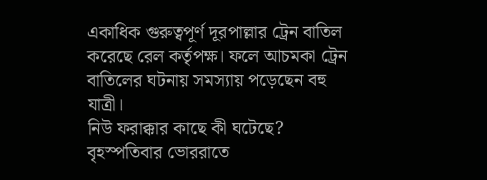একাধিক গুরুত্বপূর্ণ দূরপাল্লার ট্রেন বাতিল করেছে রেল কর্তৃপক্ষ। ফলে আচমকা ট্রেন বাতিলের ঘটনায় সমস্যায় পড়েছেন বহু যাত্রী।
নিউ ফরাক্কার কাছে কী ঘটেছে?
বৃহস্পতিবার ভোররাতে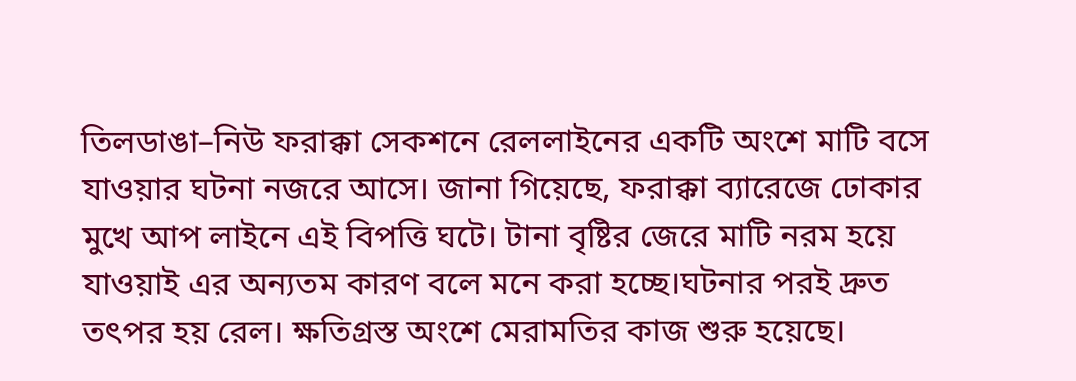তিলডাঙা–নিউ ফরাক্কা সেকশনে রেললাইনের একটি অংশে মাটি বসে যাওয়ার ঘটনা নজরে আসে। জানা গিয়েছে, ফরাক্কা ব্যারেজে ঢোকার মুখে আপ লাইনে এই বিপত্তি ঘটে। টানা বৃষ্টির জেরে মাটি নরম হয়ে যাওয়াই এর অন্যতম কারণ বলে মনে করা হচ্ছে।ঘটনার পরই দ্রুত তৎপর হয় রেল। ক্ষতিগ্রস্ত অংশে মেরামতির কাজ শুরু হয়েছে।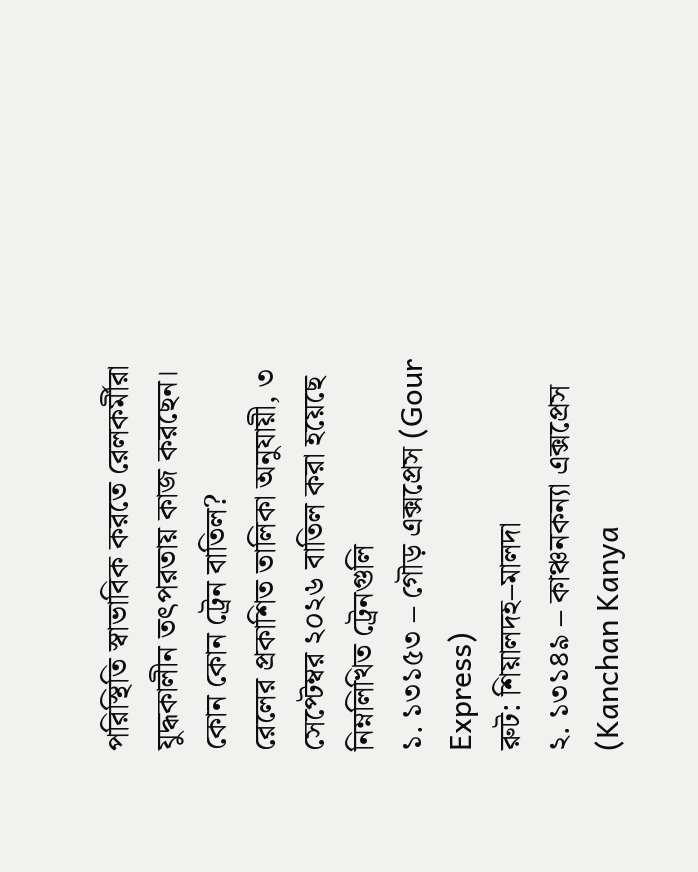পরিস্থিতি স্বাভাবিক করতে রেলকর্মীরা যুদ্ধকালীন তৎপরতায় কাজ করছেন।
কোন কোন ট্রেন বাতিল?
রেলের প্রকাশিত তালিকা অনুযায়ী, ৩ সেপ্টেম্বর ২০২৬ বাতিল করা হয়েছে নিম্নলিখিত ট্রেনগুলি
১. ১৩১৫৩ – গৌড় এক্সপ্রেস (Gour Express)
রুট: শিয়ালদহ–মালদা
২. ১৩১৪৯ – কাঞ্চনকন্যা এক্সপ্রেস (Kanchan Kanya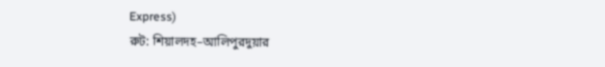Express)
রুট: শিয়ালদহ–আলিপুরদুয়ার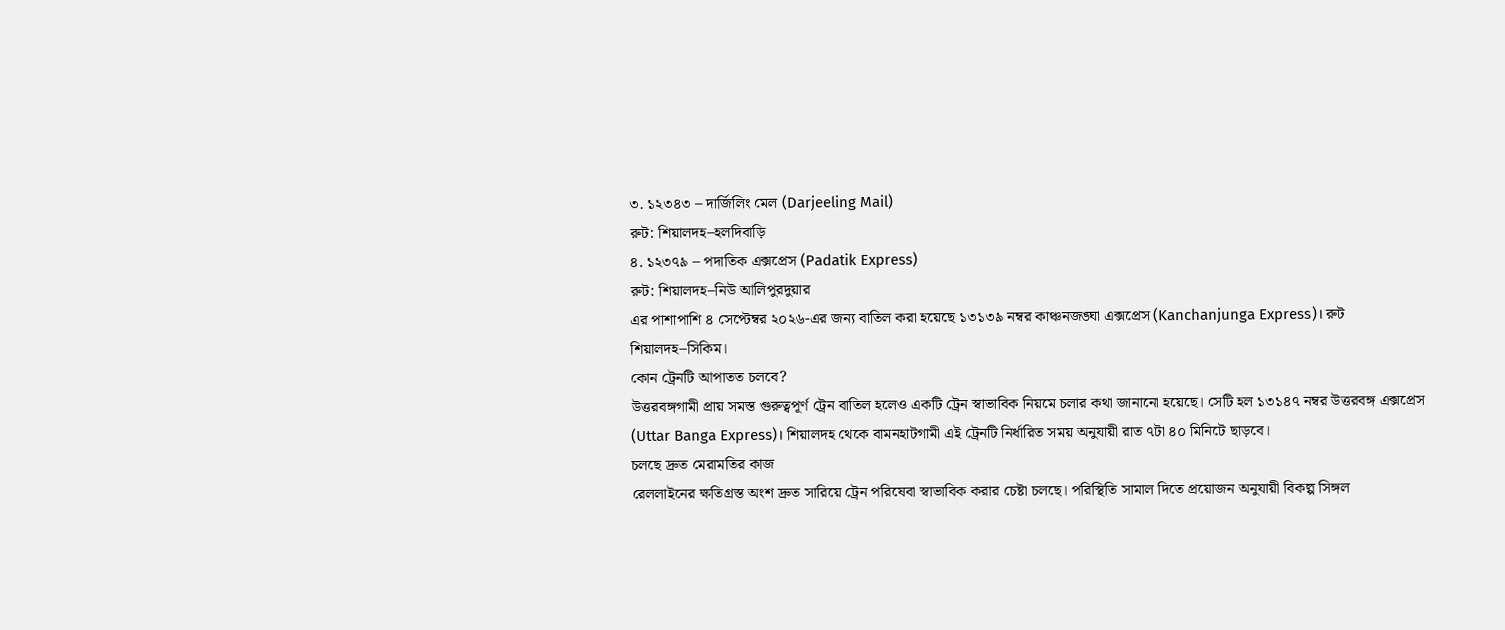৩. ১২৩৪৩ – দার্জিলিং মেল (Darjeeling Mail)
রুট: শিয়ালদহ–হলদিবাড়ি
৪. ১২৩৭৯ – পদাতিক এক্সপ্রেস (Padatik Express)
রুট: শিয়ালদহ–নিউ আলিপুরদুয়ার
এর পাশাপাশি ৪ সেপ্টেম্বর ২০২৬-এর জন্য বাতিল করা হয়েছে ১৩১৩৯ নম্বর কাঞ্চনজঙ্ঘা এক্সপ্রেস (Kanchanjunga Express)। রুট শিয়ালদহ–সিকিম।
কোন ট্রেনটি আপাতত চলবে?
উত্তরবঙ্গগামী প্রায় সমস্ত গুরুত্বপূর্ণ ট্রেন বাতিল হলেও একটি ট্রেন স্বাভাবিক নিয়মে চলার কথা জানানো হয়েছে। সেটি হল ১৩১৪৭ নম্বর উত্তরবঙ্গ এক্সপ্রেস (Uttar Banga Express)। শিয়ালদহ থেকে বামনহাটগামী এই ট্রেনটি নির্ধারিত সময় অনুযায়ী রাত ৭টা ৪০ মিনিটে ছাড়বে।
চলছে দ্রুত মেরামতির কাজ
রেললাইনের ক্ষতিগ্রস্ত অংশ দ্রুত সারিয়ে ট্রেন পরিষেবা স্বাভাবিক করার চেষ্টা চলছে। পরিস্থিতি সামাল দিতে প্রয়োজন অনুযায়ী বিকল্প সিঙ্গল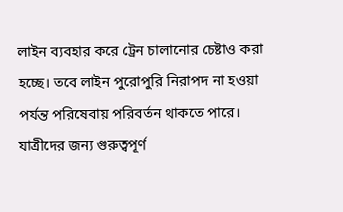লাইন ব্যবহার করে ট্রেন চালানোর চেষ্টাও করা হচ্ছে। তবে লাইন পুরোপুরি নিরাপদ না হওয়া পর্যন্ত পরিষেবায় পরিবর্তন থাকতে পারে।
যাত্রীদের জন্য গুরুত্বপূর্ণ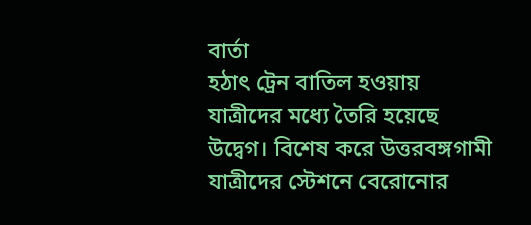বার্তা
হঠাৎ ট্রেন বাতিল হওয়ায় যাত্রীদের মধ্যে তৈরি হয়েছে উদ্বেগ। বিশেষ করে উত্তরবঙ্গগামী যাত্রীদের স্টেশনে বেরোনোর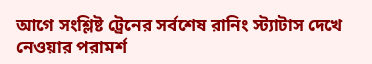আগে সংশ্লিষ্ট ট্রেনের সর্বশেষ রানিং স্ট্যাটাস দেখে নেওয়ার পরামর্শ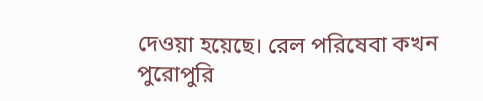দেওয়া হয়েছে। রেল পরিষেবা কখন পুরোপুরি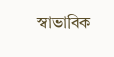স্বাভাবিক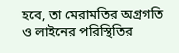হবে, তা মেরামতির অগ্রগতি ও লাইনের পরিস্থিতির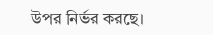উপর নির্ভর করছে।